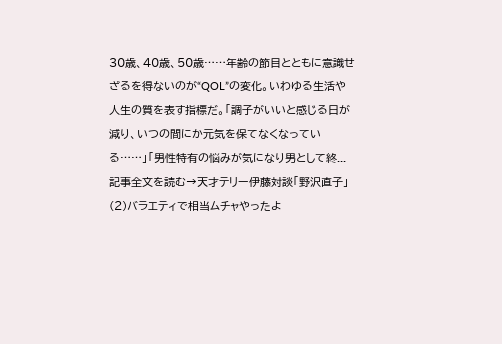30歳、40歳、50歳……年齢の節目とともに意識せざるを得ないのが“QOL”の変化。いわゆる生活や人生の質を表す指標だ。「調子がいいと感じる日が減り、いつの間にか元気を保てなくなっている……」「男性特有の悩みが気になり男として終...
記事全文を読む→天才テリー伊藤対談「野沢直子」(2)バラエティで相当ムチャやったよ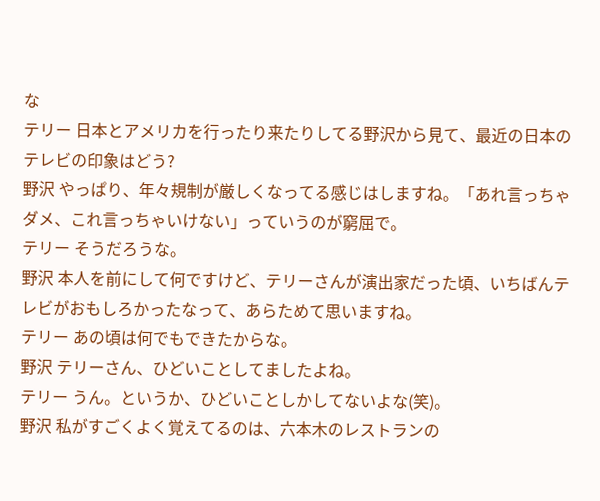な
テリー 日本とアメリカを行ったり来たりしてる野沢から見て、最近の日本のテレビの印象はどう?
野沢 やっぱり、年々規制が厳しくなってる感じはしますね。「あれ言っちゃダメ、これ言っちゃいけない」っていうのが窮屈で。
テリー そうだろうな。
野沢 本人を前にして何ですけど、テリーさんが演出家だった頃、いちばんテレビがおもしろかったなって、あらためて思いますね。
テリー あの頃は何でもできたからな。
野沢 テリーさん、ひどいことしてましたよね。
テリー うん。というか、ひどいことしかしてないよな(笑)。
野沢 私がすごくよく覚えてるのは、六本木のレストランの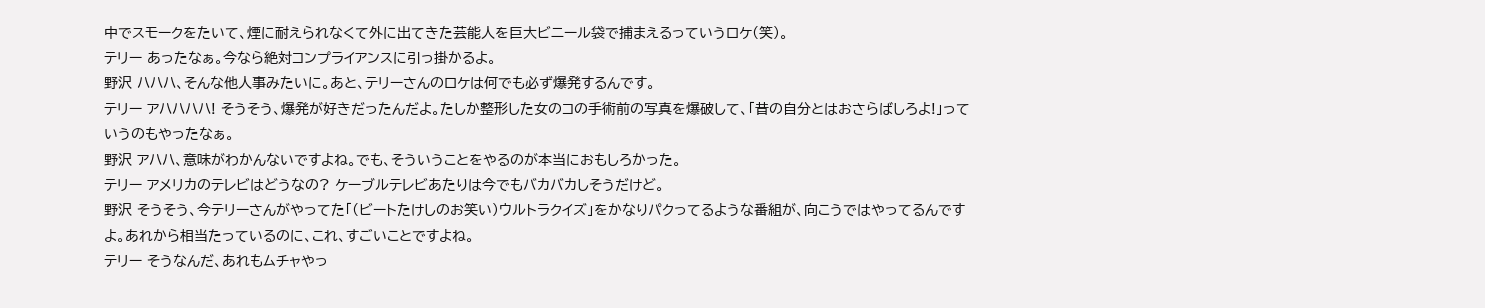中でスモークをたいて、煙に耐えられなくて外に出てきた芸能人を巨大ビニール袋で捕まえるっていうロケ(笑)。
テリー あったなぁ。今なら絶対コンプライアンスに引っ掛かるよ。
野沢 ハハハ、そんな他人事みたいに。あと、テリーさんのロケは何でも必ず爆発するんです。
テリー アハハハハ! そうそう、爆発が好きだったんだよ。たしか整形した女のコの手術前の写真を爆破して、「昔の自分とはおさらばしろよ!」っていうのもやったなぁ。
野沢 アハハ、意味がわかんないですよね。でも、そういうことをやるのが本当におもしろかった。
テリー アメリカのテレビはどうなの? ケーブルテレビあたりは今でもバカバカしそうだけど。
野沢 そうそう、今テリーさんがやってた「(ビートたけしのお笑い)ウルトラクイズ」をかなりパクってるような番組が、向こうではやってるんですよ。あれから相当たっているのに、これ、すごいことですよね。
テリー そうなんだ、あれもムチャやっ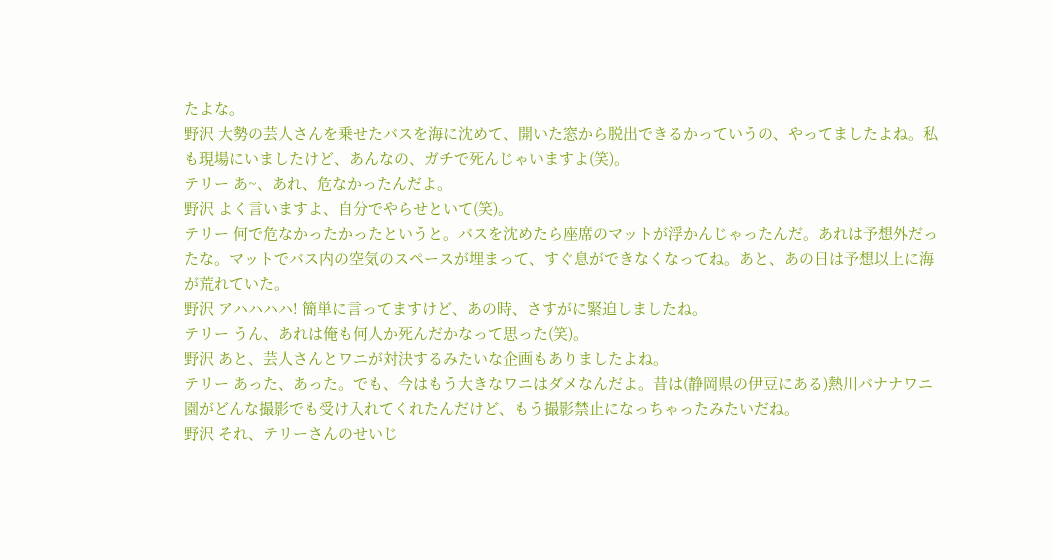たよな。
野沢 大勢の芸人さんを乗せたバスを海に沈めて、開いた窓から脱出できるかっていうの、やってましたよね。私も現場にいましたけど、あんなの、ガチで死んじゃいますよ(笑)。
テリー あ~、あれ、危なかったんだよ。
野沢 よく言いますよ、自分でやらせといて(笑)。
テリー 何で危なかったかったというと。バスを沈めたら座席のマットが浮かんじゃったんだ。あれは予想外だったな。マットでバス内の空気のスペースが埋まって、すぐ息ができなくなってね。あと、あの日は予想以上に海が荒れていた。
野沢 アハハハハ! 簡単に言ってますけど、あの時、さすがに緊迫しましたね。
テリー うん、あれは俺も何人か死んだかなって思った(笑)。
野沢 あと、芸人さんとワニが対決するみたいな企画もありましたよね。
テリー あった、あった。でも、今はもう大きなワニはダメなんだよ。昔は(静岡県の伊豆にある)熱川バナナワニ園がどんな撮影でも受け入れてくれたんだけど、もう撮影禁止になっちゃったみたいだね。
野沢 それ、テリーさんのせいじ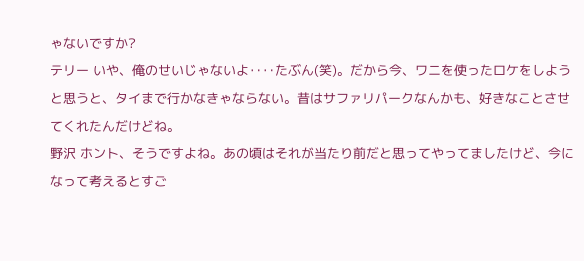ゃないですか?
テリー いや、俺のせいじゃないよ‥‥たぶん(笑)。だから今、ワニを使ったロケをしようと思うと、タイまで行かなきゃならない。昔はサファリパークなんかも、好きなことさせてくれたんだけどね。
野沢 ホント、そうですよね。あの頃はそれが当たり前だと思ってやってましたけど、今になって考えるとすご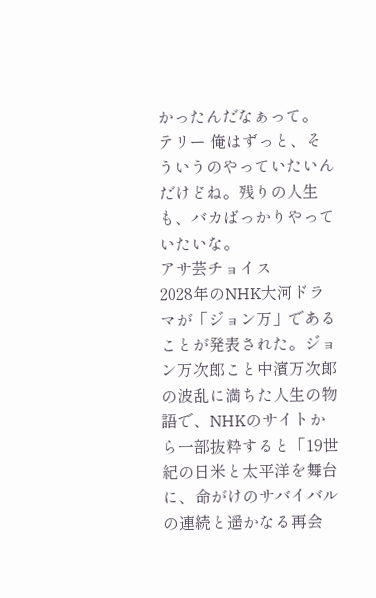かったんだなぁって。
テリー 俺はずっと、そういうのやっていたいんだけどね。残りの人生も、バカばっかりやっていたいな。
アサ芸チョイス
2028年のNHK大河ドラマが「ジョン万」であることが発表された。ジョン万次郎こと中濱万次郞の波乱に満ちた人生の物語で、NHKのサイトから一部抜粋すると「19世紀の日米と太平洋を舞台に、命がけのサバイバルの連続と遥かなる再会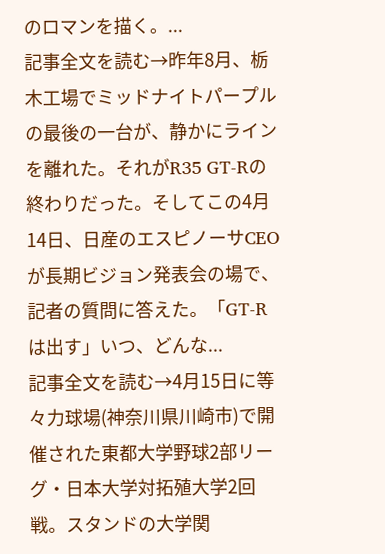のロマンを描く。...
記事全文を読む→昨年8月、栃木工場でミッドナイトパープルの最後の一台が、静かにラインを離れた。それがR35 GT-Rの終わりだった。そしてこの4月14日、日産のエスピノーサCEOが長期ビジョン発表会の場で、記者の質問に答えた。「GT-Rは出す」いつ、どんな...
記事全文を読む→4月15日に等々力球場(神奈川県川崎市)で開催された東都大学野球2部リーグ・日本大学対拓殖大学2回戦。スタンドの大学関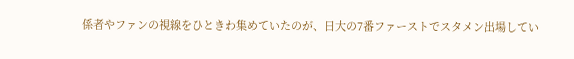係者やファンの視線をひときわ集めていたのが、日大の7番ファーストでスタメン出場してい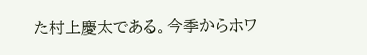た村上慶太である。今季からホワ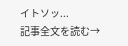イトソッ...
記事全文を読む→